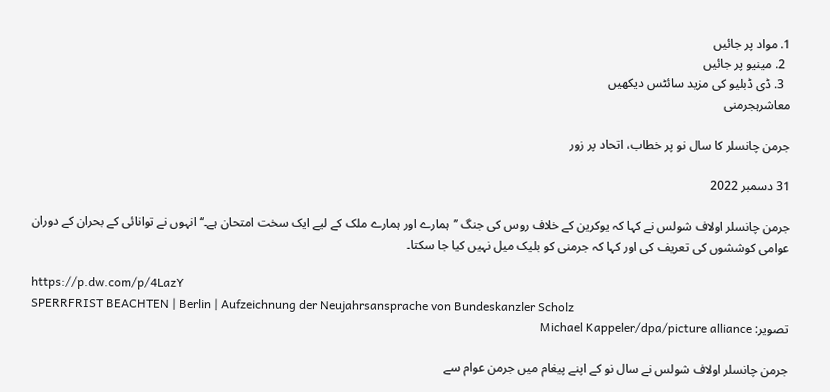1. مواد پر جائیں
  2. مینیو پر جائیں
  3. ڈی ڈبلیو کی مزید سائٹس دیکھیں
معاشرہجرمنی

جرمن چانسلر کا سال نو پر خطاب، اتحاد پر زور

31 دسمبر 2022

جرمن چانسلر اولاف شولس نے کہا کہ یوکرین کے خلاف روس کی جنگ ’’ہمارے اور ہمارے ملک کے لیے ایک سخت امتحان ہے۔‘‘ انہوں نے توانائی کے بحران کے دوران عوامی کوششوں کی تعریف کی اور کہا کہ جرمنی کو بلیک میل نہیں کیا جا سکتا۔

https://p.dw.com/p/4LazY
SPERRFRIST BEACHTEN | Berlin | Aufzeichnung der Neujahrsansprache von Bundeskanzler Scholz
تصویر: Michael Kappeler/dpa/picture alliance

جرمن چانسلر اولاف شولس نے سال نو کے اپنے پیغام میں جرمن عوام سے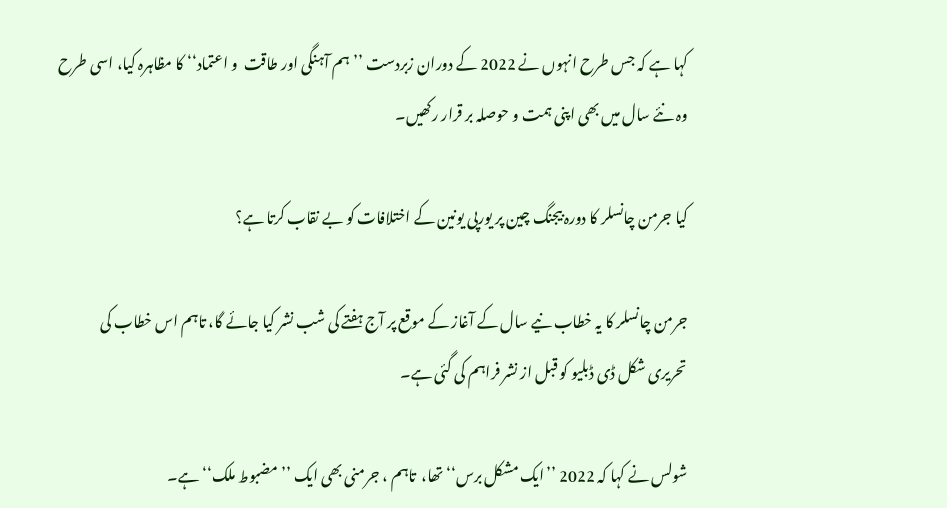کہا ہے کہ جس طرح انہوں نے 2022 کے دوران زبردست ’’ہم آہنگی اور طاقت  و اعتماد‘‘ کا مظاہرہ کیا، اسی طرح وہ نئے سال میں بھی اپنی ہمت و حوصلہ بر قرار رکھیں۔

کیا جرمن چانسلر کا دورہ بیجنگ چین پر یورپی یونین کے اختلافات کو بے نقاب کرتا ہے؟

جرمن چانسلر کا یہ خطاب نیے سال کے آغاز کے موقع پر آج ہفتے کی شب نشر کیا جائے گا، تاہم اس خطاب کی تحریری شکل ڈی ڈبلیو کو قبل از نشر فراہم کی گئی ہے۔

شولس نے کہا کہ 2022 ’’ایک مشکل برس‘‘ تھا،  تاہم ، جرمنی بھی ایک ’’مضبوط ملک‘‘ ہے۔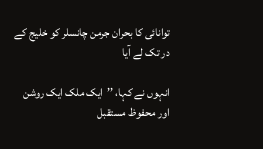توانائی کا بحران جرمن چانسلر کو خلیج کے در تک لے آیا

انہوں نے کہا، ’’ایک ملک ایک روشن اور محفوظ مستقبل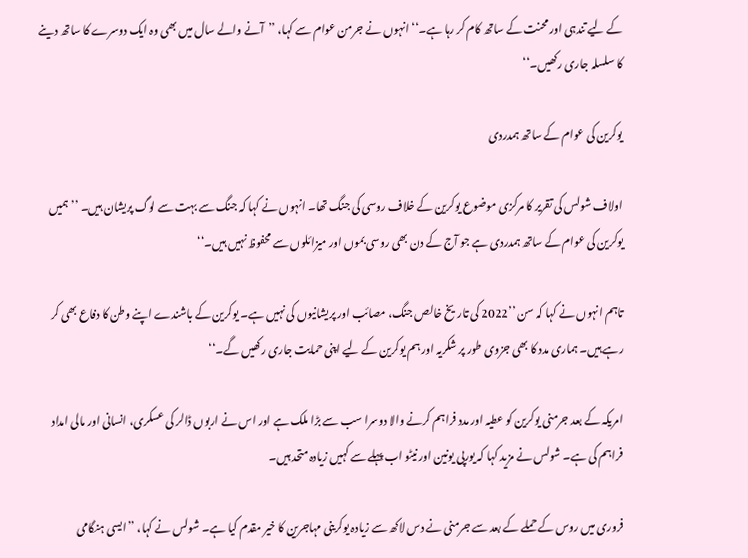کے لیے تندہی اور محنت کے ساتھ کام کر رہا ہے۔‘‘ انہوں نے جرمن عوام سے کہا، ’’آنے والے سال میں بھی وہ ایک دوسرے کا ساتھ دینے کا سلسلہ جاری رکھیں۔‘‘

یوکرین کی عوام کے ساتھ ہمدردی

اولاف شولس کی تقریر کا مرکزی موضوع یوکرین کے خلاف روسی کی جنگ تھا۔ انہوں نے کہا کہ جنگ سے بہت سے لوگ پریشان ہیں۔ ’’ہمیں یوکرین کی عوام کے ساتھ ہمدردی ہے جو آج کے دن بھی روسی بموں اور میزائلوں سے محفوظ نہیں ہیں۔‘‘

تاہم انہوں نے کہا کہ سن ’’2022 کی تاریخ خالص جنگ، مصائب اور پریشانیوں کی نہیں ہے۔ یوکرین کے باشندے اپنے وطن کا دفاع بھی کر رہے ہیں۔ ہماری مدد کا بھی جزوی طور پر شکریہ اور ہم یوکرین کے لیے اپنی حمایت جاری رکھیں گے۔‘‘

امریکہ کے بعد جرمنی یوکرین کو عطیہ اور مدد فراہم کرنے والا دوسرا سب سے بڑا ملک ہے اور اس نے اربوں ڈالر کی عسکری، انسانی اور مالی امداد فراہم کی ہے۔ شولس نے مزید کہا کہ یورپی یونین اور نیٹو اب پہلے سے کہیں زیادہ متحد ہیں۔

فروری میں روس کے حملے کے بعد سے جرمنی نے دس لاکھ سے زیادہ یوکرینی مہاجرین کا خیر مقدم کیا ہے۔ شولس نے کہا، ’’ایسی ہنگامی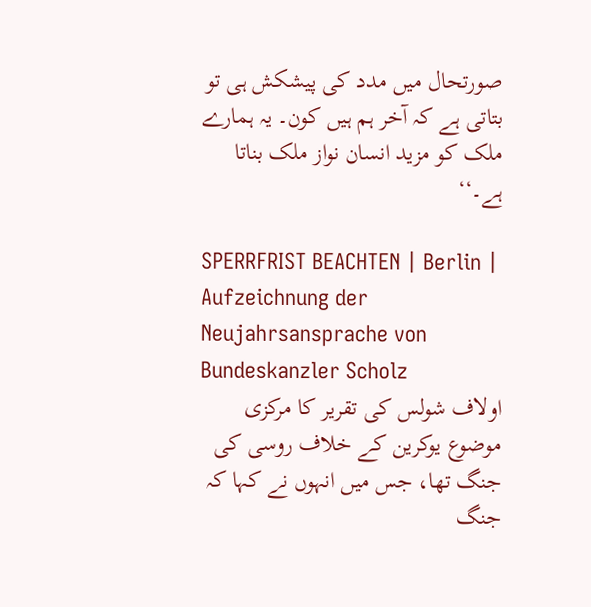صورتحال میں مدد کی پیشکش ہی تو بتاتی ہے کہ آخر ہم ہیں کون۔ یہ ہمارے ملک کو مزید انسان نواز ملک بناتا ہے۔‘‘

SPERRFRIST BEACHTEN | Berlin | Aufzeichnung der Neujahrsansprache von Bundeskanzler Scholz
اولاف شولس کی تقریر کا مرکزی موضوع یوکرین کے خلاف روسی کی جنگ تھا، جس میں انہوں نے کہا کہ جنگ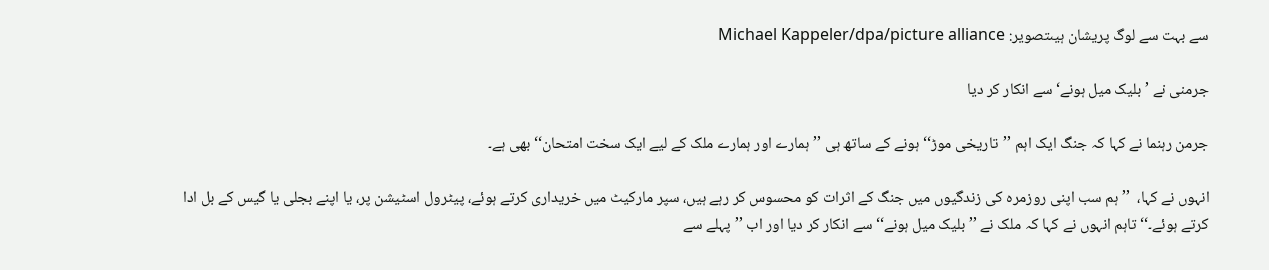سے بہت سے لوگ پریشان ہیںتصویر: Michael Kappeler/dpa/picture alliance

جرمنی نے ’بلیک میل ہونے‘ سے انکار کر دیا

جرمن رہنما نے کہا کہ جنگ ایک اہم ’’تاریخی موڑ‘‘ ہونے کے ساتھ ہی ’’ہمارے اور ہمارے ملک کے لیے ایک سخت امتحان‘‘ بھی ہے۔

انہوں نے کہا،  ’’ہم سب اپنی روزمرہ کی زندگیوں میں جنگ کے اثرات کو محسوس کر رہے ہیں، سپر مارکیٹ میں خریداری کرتے ہوئے، پیٹرول اسٹیشن پر، یا اپنے بجلی یا گیس کے بل ادا کرتے ہوئے۔‘‘ تاہم انہوں نے کہا کہ ملک نے ’’بلیک میل ہونے‘‘ سے انکار کر دیا اور اب ’’پہلے سے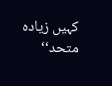کہیں زیادہ متحد‘‘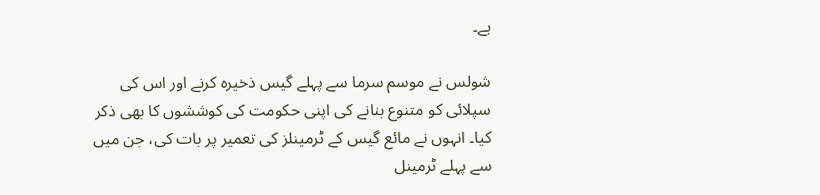ہے۔

شولس نے موسم سرما سے پہلے گیس ذخیرہ کرنے اور اس کی سپلائی کو متنوع بنانے کی اپنی حکومت کی کوششوں کا بھی ذکر کیا۔ انہوں نے مائع گیس کے ٹرمینلز کی تعمیر پر بات کی، جن میں سے پہلے ٹرمینل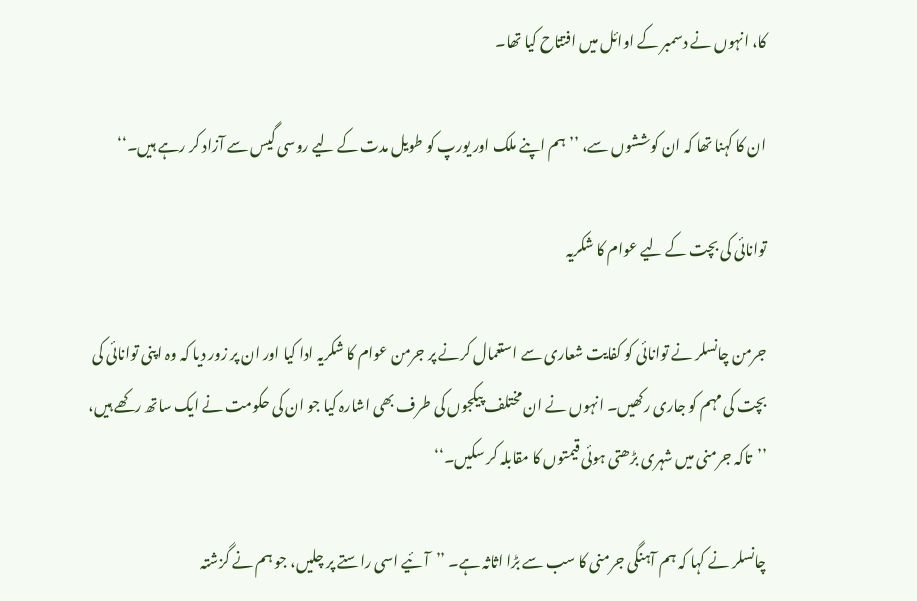کا، انہوں نے دسمبر کے اوائل میں افتتاح کیا تھا۔

ان کا کہنا تھا کہ ان کوششوں سے، ’’ہم اپنے ملک اور یورپ کو طویل مدت کے لیے روسی گیس سے آزاد کر رہے ہیں۔‘‘

توانائی کی بچت کے لیے عوام کا شکریہ

جرمن چانسلر نے توانائی کو کفایت شعاری سے استعمال کرنے پر جرمن عوام کا شکریہ ادا کیا اور ان پر زور دیا کہ وہ اپنی توانائی کی بچت کی مہم کو جاری رکھیں۔ انہوں نے ان مختلف پیکجوں کی طرف بھی اشارہ کیا جو ان کی حکومت نے ایک ساتھ رکھے ہیں، ’’تاکہ جرمنی میں شہری بڑھتی ہوئی قیمتوں کا مقابلہ کر سکیں۔‘‘

چانسلر نے کہا کہ ہم آہنگی جرمنی کا سب سے بڑا اثاثہ ہے۔ ’’آئیے اسی راستے پر چلیں، جو ہم نے گزشتہ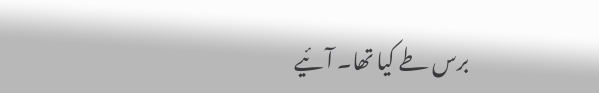برس طے کیا تھا۔ آئیے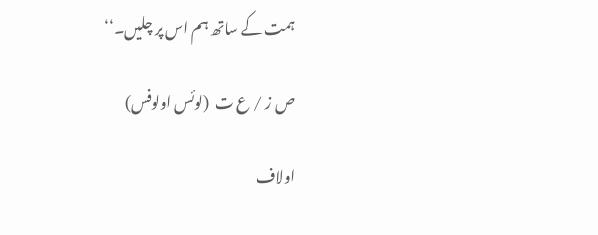ہمت کے ساتھ ہم اس پر چلیں۔‘‘

ص ز / ع ت  (لوئس اولوفس)

اولاف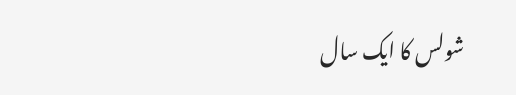شولس کا ایک سال